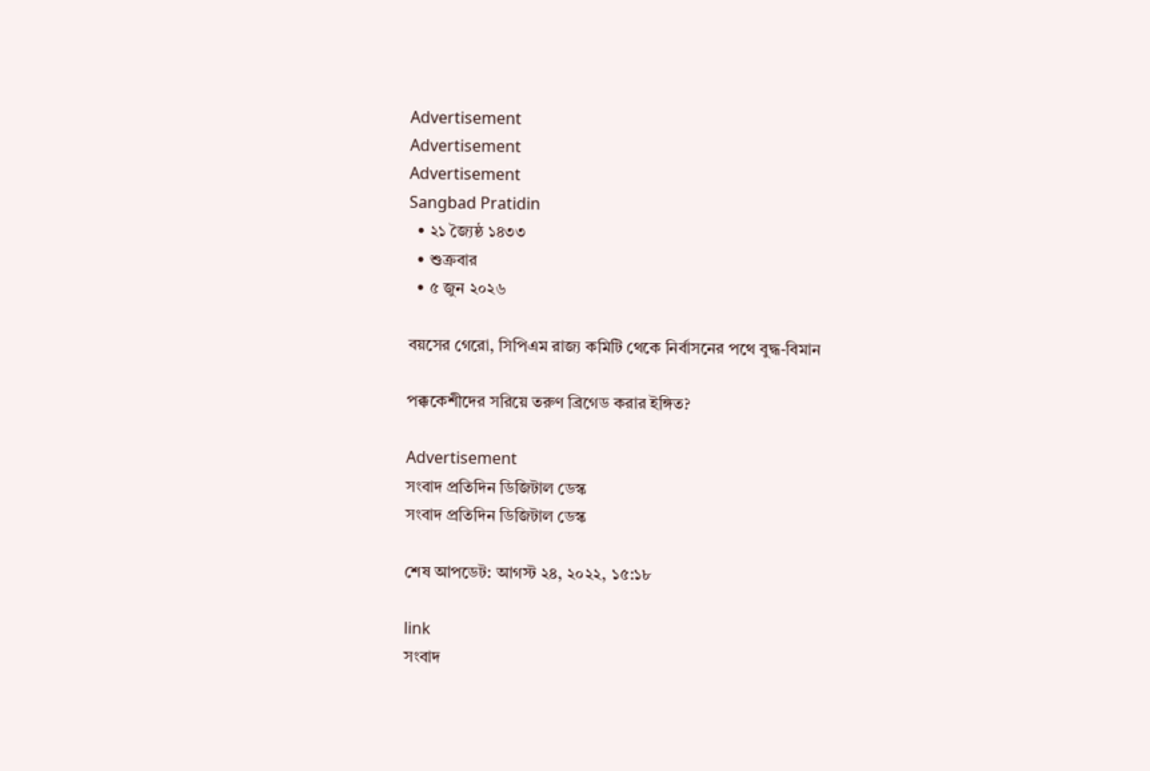Advertisement
Advertisement
Advertisement
Sangbad Pratidin
  • ২১ জ্যৈষ্ঠ ১৪৩৩
  • শুক্রবার
  • ৫ জুন ২০২৬

বয়সের গেরো, সিপিএম রাজ্য কমিটি থেকে নির্বাসনের পথে বুদ্ধ-বিমান

পক্ককেশীদের সরিয়ে তরুণ ব্রিগেড করার ইঙ্গিত?

Advertisement
সংবাদ প্রতিদিন ডিজিটাল ডেস্ক
সংবাদ প্রতিদিন ডিজিটাল ডেস্ক

শেষ আপডেট: আগস্ট ২৪, ২০২২, ১৫:১৮

link
সংবাদ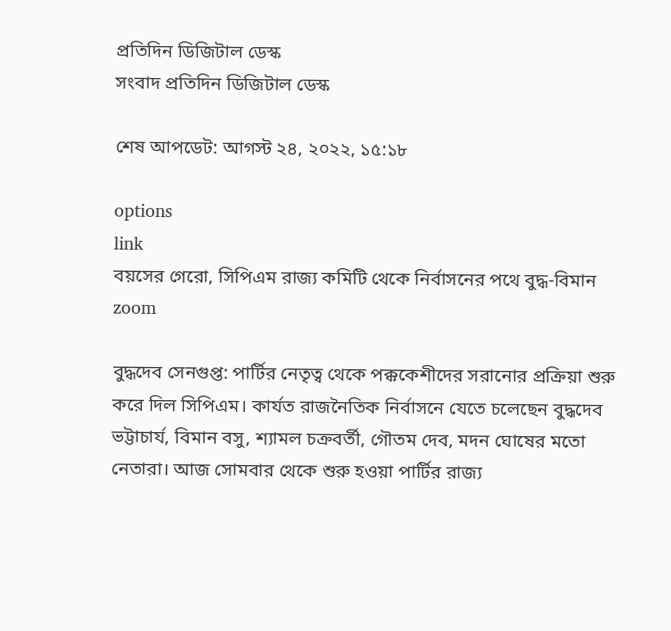প্রতিদিন ডিজিটাল ডেস্ক
সংবাদ প্রতিদিন ডিজিটাল ডেস্ক

শেষ আপডেট: আগস্ট ২৪, ২০২২, ১৫:১৮

options
link
বয়সের গেরো, সিপিএম রাজ্য কমিটি থেকে নির্বাসনের পথে বুদ্ধ-বিমান zoom

বুদ্ধদেব সেনগুপ্ত: পার্টির নেতৃত্ব থেকে পক্ককেশীদের সরানোর প্রক্রিয়া শুরু করে দিল সিপিএম। কার্যত রাজনৈতিক নির্বাসনে যেতে চলেছেন বুদ্ধদেব ভট্টাচার্য, বিমান বসু, শ্যামল চক্রবর্তী, গৌতম দেব, মদন ঘোষের মতো নেতারা। আজ সোমবার থেকে শুরু হওয়া পার্টির রাজ্য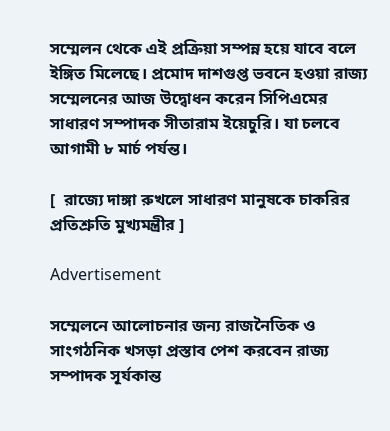সম্মেলন থেকে এই প্রক্রিয়া সম্পন্ন হয়ে যাবে বলে ইঙ্গিত মিলেছে। প্রমোদ দাশগুপ্ত ভবনে হওয়া রাজ্য সম্মেলনের আজ উদ্বোধন করেন সিপিএমের সাধারণ সম্পাদক সীতারাম ইয়েচুরি। যা চলবে আগামী ৮ মার্চ পর্যন্ত।

[  রাজ্যে দাঙ্গা রুখলে সাধারণ মানুষকে চাকরির প্রতিশ্রুতি মুখ্যমন্ত্রীর ]

Advertisement

সম্মেলনে আলোচনার জন্য রাজনৈতিক ও সাংগঠনিক খসড়া প্রস্তাব পেশ করবেন রাজ্য সম্পাদক সূর্যকান্ত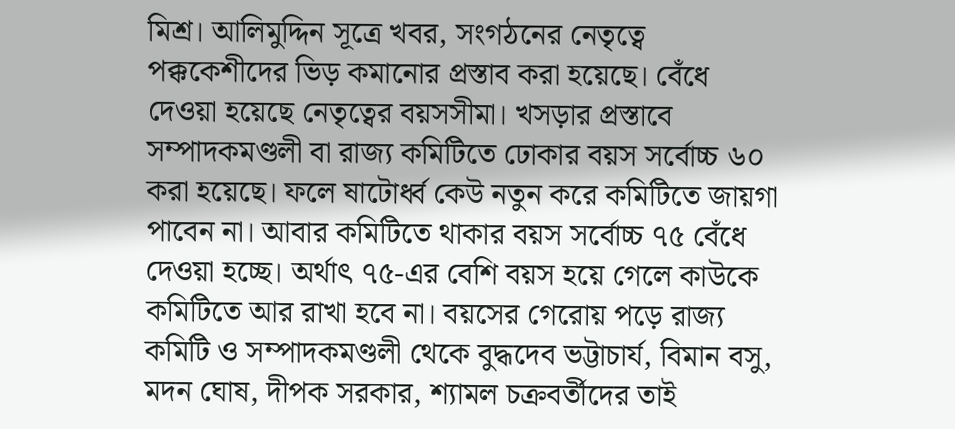মিশ্র। আলিমুদ্দিন সূত্রে খবর, সংগঠনের নেতৃত্বে পক্ককেশীদের ভিড় কমানোর প্রস্তাব করা হয়েছে। বেঁধে দেওয়া হয়েছে নেতৃত্বের বয়সসীমা। খসড়ার প্রস্তাবে সম্পাদকমণ্ডলী বা রাজ্য কমিটিতে ঢোকার বয়স সর্বোচ্চ ৬০ করা হয়েছে। ফলে ষাটোর্ধ্ব কেউ নতুন করে কমিটিতে জায়গা পাবেন না। আবার কমিটিতে থাকার বয়স সর্বোচ্চ ৭৫ বেঁধে দেওয়া হচ্ছে। অর্থাৎ ৭৫-এর বেশি বয়স হয়ে গেলে কাউকে কমিটিতে আর রাখা হবে না। বয়সের গেরোয় পড়ে রাজ্য কমিটি ও সম্পাদকমণ্ডলী থেকে বুদ্ধদেব ভট্টাচার্য, বিমান বসু, মদন ঘোষ, দীপক সরকার, শ্যামল চক্রবর্তীদের তাই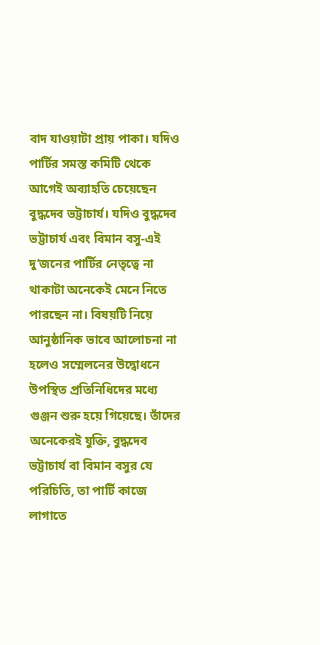বাদ যাওয়াটা প্রায় পাকা। যদিও পার্টির সমস্ত কমিটি থেকে আগেই অব্যাহতি চেয়েছেন বুদ্ধদেব ভট্টাচার্য। যদিও বুদ্ধদেব ভট্টাচার্য এবং বিমান বসু-এই দু’জনের পার্টির নেতৃত্বে না থাকাটা অনেকেই মেনে নিতে পারছেন না। বিষয়টি নিয়ে আনুষ্ঠানিক ভাবে আলোচনা না হলেও সম্মেলনের উদ্বোধনে উপস্থিত প্রতিনিধিদের মধ্যে গুঞ্জন শুরু হয়ে গিয়েছে। তাঁদের অনেকেরই যুক্তি, বুদ্ধদেব ভট্টাচার্য বা বিমান বসুর যে পরিচিতি, তা পার্টি কাজে লাগাতে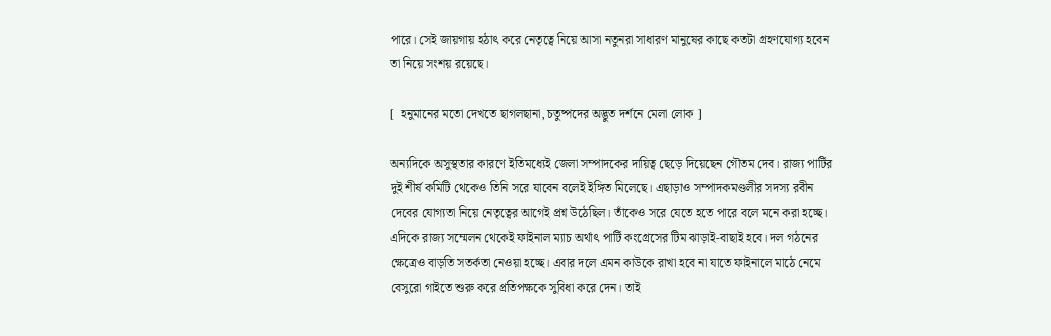পারে। সেই জায়গায় হঠাৎ করে নেতৃত্বে নিয়ে আসা নতুনরা সাধারণ মানুষের কাছে কতটা গ্রহণযোগ্য হবেন তা নিয়ে সংশয় রয়েছে।

[  হনুমানের মতো দেখতে ছাগলছানা, চতুষ্পদের অদ্ভুত দর্শনে মেলা লোক ]

অন্যদিকে অসুস্থতার কারণে ইতিমধ্যেই জেলা সম্পাদকের দায়িত্ব ছেড়ে দিয়েছেন গৌতম দেব। রাজ্য পার্টির দুই শীর্ষ কমিটি থেকেও তিনি সরে যাবেন বলেই ইঙ্গিত মিলেছে। এছাড়াও সম্পাদকমণ্ডলীর সদস্য রবীন দেবের যোগ্যতা নিয়ে নেতৃত্বের আগেই প্রশ্ন উঠেছিল। তাঁকেও সরে যেতে হতে পারে বলে মনে করা হচ্ছে।  এদিকে রাজ্য সম্মেলন থেকেই ফাইনাল ম্যাচ অর্থাৎ পার্টি কংগ্রেসের টিম ঝাড়াই-বাছাই হবে। দল গঠনের ক্ষেত্রেও বাড়তি সতর্কতা নেওয়া হচ্ছে। এবার দলে এমন কাউকে রাখা হবে না যাতে ফাইনালে মাঠে নেমে বেসুরো গাইতে শুরু করে প্রতিপক্ষকে সুবিধা করে দেন। তাই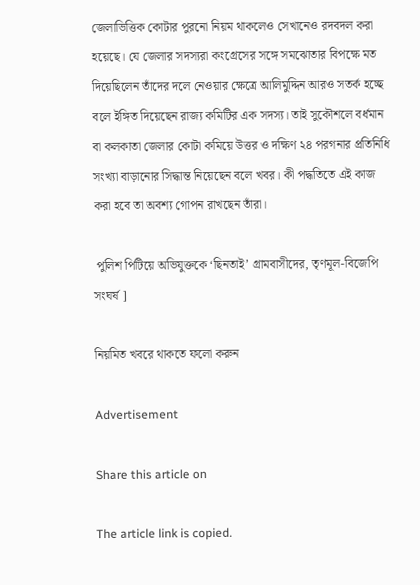জেলাভিত্তিক কোটার পুরনো নিয়ম থাকলেও সেখানেও রদবদল করা হয়েছে। যে জেলার সদস্যরা কংগ্রেসের সঙ্গে সমঝোতার বিপক্ষে মত দিয়েছিলেন তাঁদের দলে নেওয়ার ক্ষেত্রে আলিমুদ্দিন আরও সতর্ক হচ্ছে বলে ইঙ্গিত দিয়েছেন রাজ্য কমিটির এক সদস্য। তাই সুকৌশলে বর্ধমান বা কলকাতা জেলার কোটা কমিয়ে উত্তর ও দক্ষিণ ২৪ পরগনার প্রতিনিধি সংখ্যা বাড়ানোর সিদ্ধান্ত নিয়েছেন বলে খবর। কী পদ্ধতিতে এই কাজ করা হবে তা অবশ্য গোপন রাখছেন তাঁরা।

 পুলিশ পিটিয়ে অভিযুক্তকে ‘ছিনতাই’ গ্রামবাসীদের, তৃণমূল-বিজেপি সংঘর্ষ ]

নিয়মিত খবরে থাকতে ফলো করুন

Advertisement

Share this article on

The article link is copied.